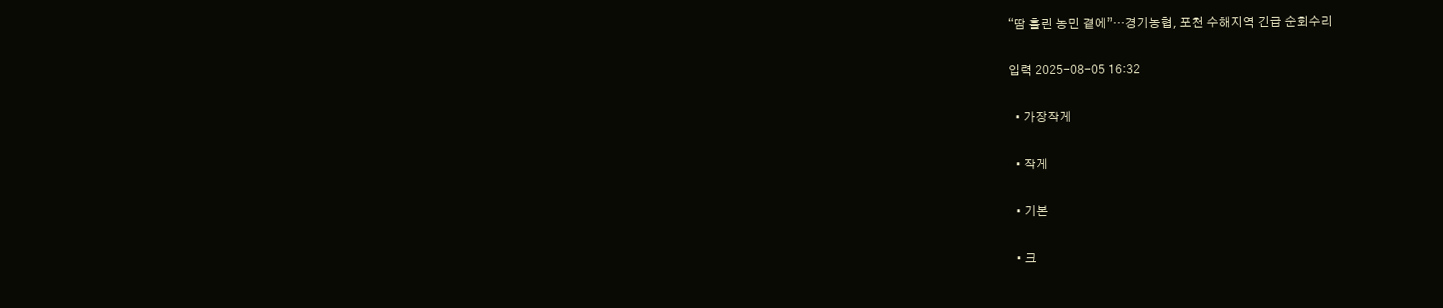“땀 흘린 농민 곁에”…경기농협, 포천 수해지역 긴급 순회수리

입력 2025-08-05 16:32

  • 가장작게

  • 작게

  • 기본

  • 크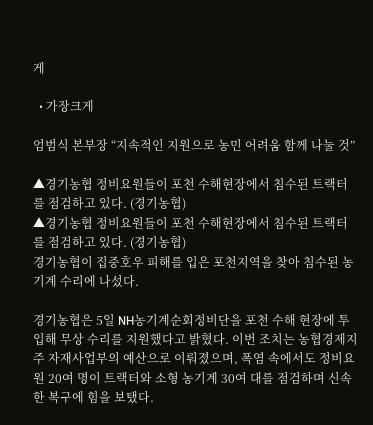게

  • 가장크게

엄범식 본부장 “지속적인 지원으로 농민 어려움 함께 나눌 것”

▲경기농협 정비요원들이 포천 수해현장에서 침수된 트랙터를 점검하고 있다. (경기농협)
▲경기농협 정비요원들이 포천 수해현장에서 침수된 트랙터를 점검하고 있다. (경기농협)
경기농협이 집중호우 피해를 입은 포천지역을 찾아 침수된 농기계 수리에 나섰다.

경기농협은 5일 NH농기계순회정비단을 포천 수해 현장에 투입해 무상 수리를 지원했다고 밝혔다. 이번 조치는 농협경제지주 자재사업부의 예산으로 이뤄졌으며, 폭염 속에서도 정비요원 20여 명이 트랙터와 소형 농기계 30여 대를 점검하며 신속한 복구에 힘을 보탰다.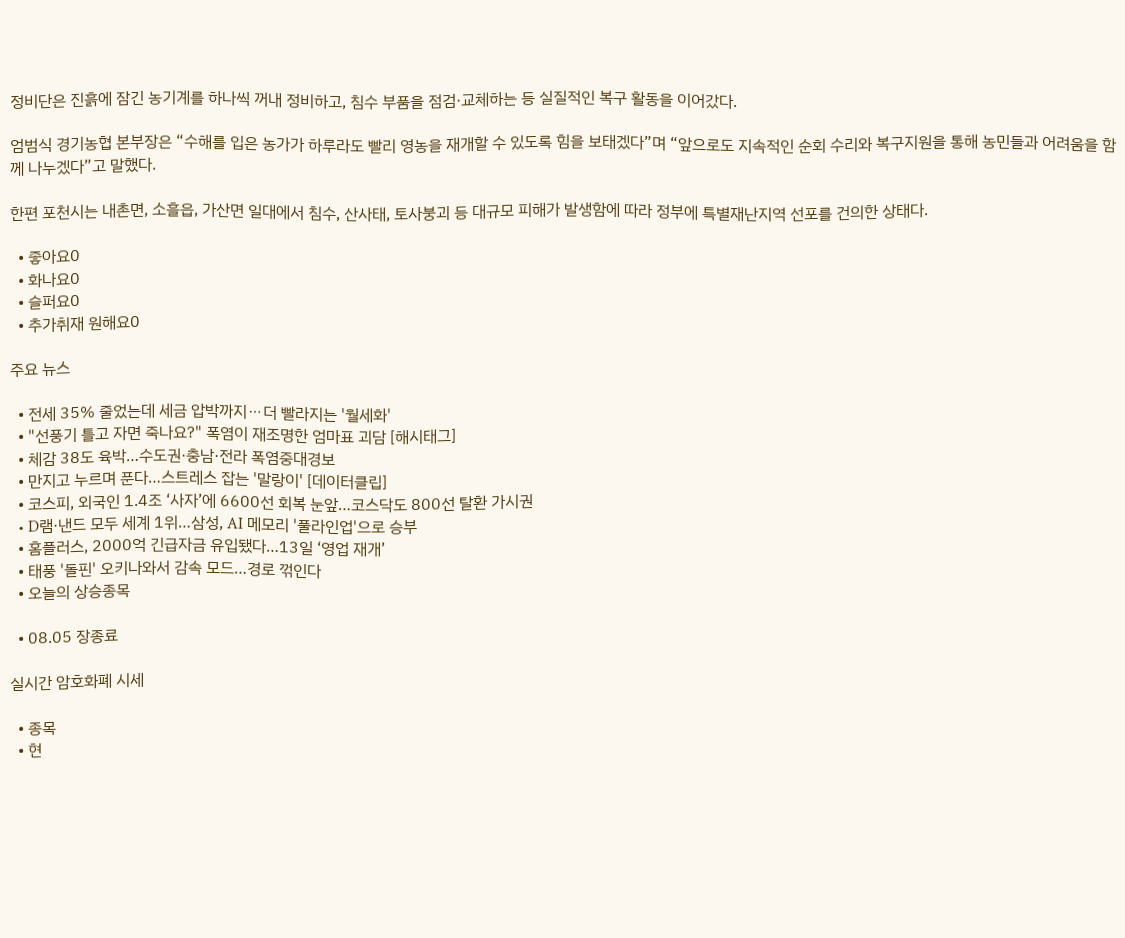정비단은 진흙에 잠긴 농기계를 하나씩 꺼내 정비하고, 침수 부품을 점검·교체하는 등 실질적인 복구 활동을 이어갔다.

엄범식 경기농협 본부장은 “수해를 입은 농가가 하루라도 빨리 영농을 재개할 수 있도록 힘을 보태겠다”며 “앞으로도 지속적인 순회 수리와 복구지원을 통해 농민들과 어려움을 함께 나누겠다”고 말했다.

한편 포천시는 내촌면, 소흘읍, 가산면 일대에서 침수, 산사태, 토사붕괴 등 대규모 피해가 발생함에 따라 정부에 특별재난지역 선포를 건의한 상태다.

  • 좋아요0
  • 화나요0
  • 슬퍼요0
  • 추가취재 원해요0

주요 뉴스

  • 전세 35% 줄었는데 세금 압박까지⋯더 빨라지는 '월세화'
  • "선풍기 틀고 자면 죽나요?" 폭염이 재조명한 엄마표 괴담 [해시태그]
  • 체감 38도 육박…수도권·충남·전라 폭염중대경보
  • 만지고 누르며 푼다…스트레스 잡는 '말랑이' [데이터클립]
  • 코스피, 외국인 1.4조 ‘사자’에 6600선 회복 눈앞…코스닥도 800선 탈환 가시권
  • D램·낸드 모두 세계 1위…삼성, AI 메모리 '풀라인업'으로 승부
  • 홈플러스, 2000억 긴급자금 유입됐다…13일 ‘영업 재개’
  • 태풍 '돌핀' 오키나와서 감속 모드…경로 꺾인다
  • 오늘의 상승종목

  • 08.05 장종료

실시간 암호화폐 시세

  • 종목
  • 현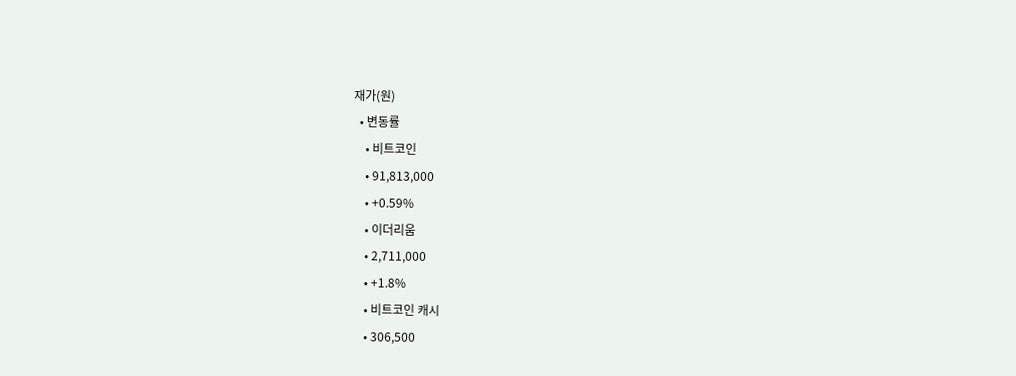재가(원)
  • 변동률
    • 비트코인
    • 91,813,000
    • +0.59%
    • 이더리움
    • 2,711,000
    • +1.8%
    • 비트코인 캐시
    • 306,500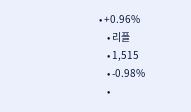• +0.96%
    • 리플
    • 1,515
    • -0.98%
    •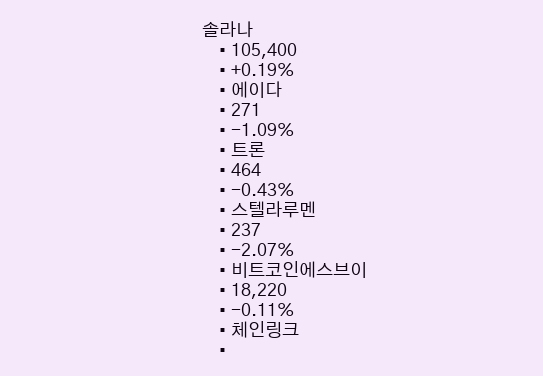솔라나
    • 105,400
    • +0.19%
    • 에이다
    • 271
    • -1.09%
    • 트론
    • 464
    • -0.43%
    • 스텔라루멘
    • 237
    • -2.07%
    • 비트코인에스브이
    • 18,220
    • -0.11%
    • 체인링크
    •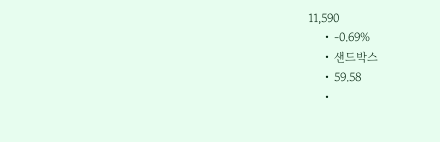11,590
    • -0.69%
    • 샌드박스
    • 59.58
    •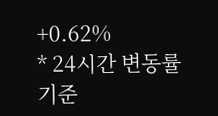+0.62%
* 24시간 변동률 기준